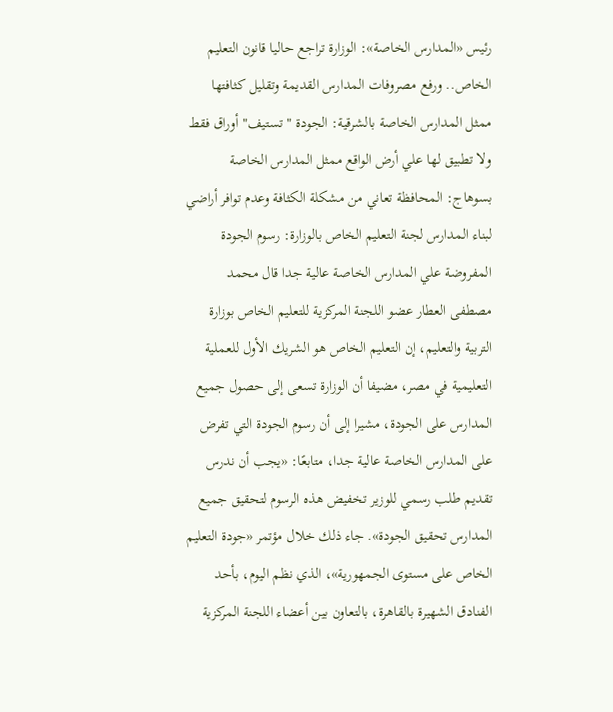رئيس «المدارس الخاصة»: الوزارة تراجع حاليا قانون التعليم الخاص.. ورفع مصروفات المدارس القديمة وتقليل كثافتها ممثل المدارس الخاصة بالشرقية: الجودة " تستيف" أوراق فقط ولا تطبيق لها علي أرض الواقع ممثل المدارس الخاصة بسوهاج: المحافظة تعاني من مشكلة الكثافة وعدم توافر أراضي لبناء المدارس لجنة التعليم الخاص بالوزارة: رسوم الجودة المفروضة علي المدارس الخاصة عالية جدا قال محمد مصطفى العطار عضو اللجنة المركزية للتعليم الخاص بوزارة التربية والتعليم، إن التعليم الخاص هو الشريك الأول للعملية التعليمية في مصر، مضيفا أن الوزارة تسعى إلى حصول جميع المدارس على الجودة، مشيرا إلى أن رسوم الجودة التي تفرض على المدارس الخاصة عالية جدا، متابعًا: «يجب أن ندرس تقديم طلب رسمي للوزير تخفيض هذه الرسوم لتحقيق جميع المدارس تحقيق الجودة». جاء ذلك خلال مؤتمر «جودة التعليم الخاص على مستوى الجمهورية»، الذي نظم اليوم، بأحد الفنادق الشهيرة بالقاهرة، بالتعاون بين أعضاء اللجنة المركزية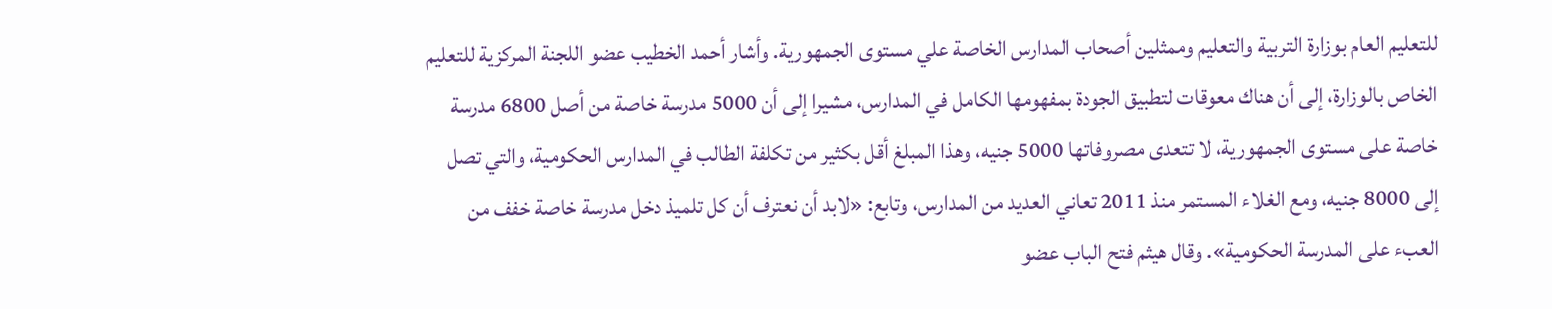للتعليم العام بوزارة التربية والتعليم وممثلين أصحاب المدارس الخاصة علي مستوى الجمهورية. وأشار أحمد الخطيب عضو اللجنة المركزية للتعليم الخاص بالوزارة، إلى أن هناك معوقات لتطبيق الجودة بمفهومها الكامل في المدارس، مشيرا إلى أن 5000 مدرسة خاصة من أصل 6800 مدرسة خاصة على مستوى الجمهورية، لا تتعدى مصروفاتها 5000 جنيه، وهذا المبلغ أقل بكثير من تكلفة الطالب في المدارس الحكومية، والتي تصل إلى 8000 جنيه، ومع الغلاء المستمر منذ 2011 تعاني العديد من المدارس، وتابع: «لابد أن نعترف أن كل تلميذ دخل مدرسة خاصة خفف من العبء على المدرسة الحكومية». وقال هيثم فتح الباب عضو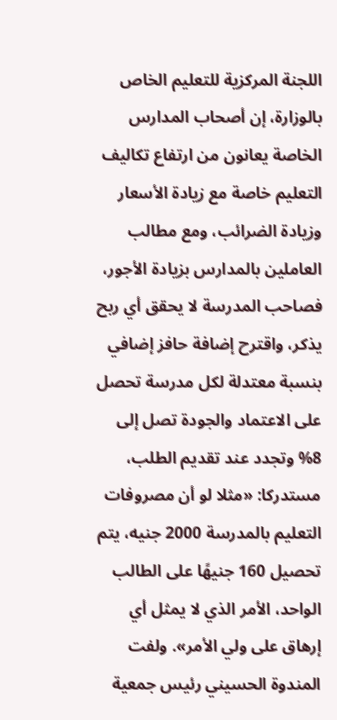اللجنة المركزية للتعليم الخاص بالوزارة، إن أصحاب المدارس الخاصة يعانون من ارتفاع تكاليف التعليم خاصة مع زيادة الأسعار وزيادة الضرائب، ومع مطالب العاملين بالمدارس بزيادة الأجور، فصاحب المدرسة لا يحقق أي ربح يذكر، واقترح إضافة حافز إضافي بنسبة معتدلة لكل مدرسة تحصل على الاعتماد والجودة تصل إلى 8% وتجدد عند تقديم الطلب، مستدركا: «مثلا لو أن مصروفات التعليم بالمدرسة 2000 جنيه، يتم تحصيل 160 جنيهًا على الطالب الواحد، الأمر الذي لا يمثل أي إرهاق على ولي الأمر». ولفت المندوة الحسيني رئيس جمعية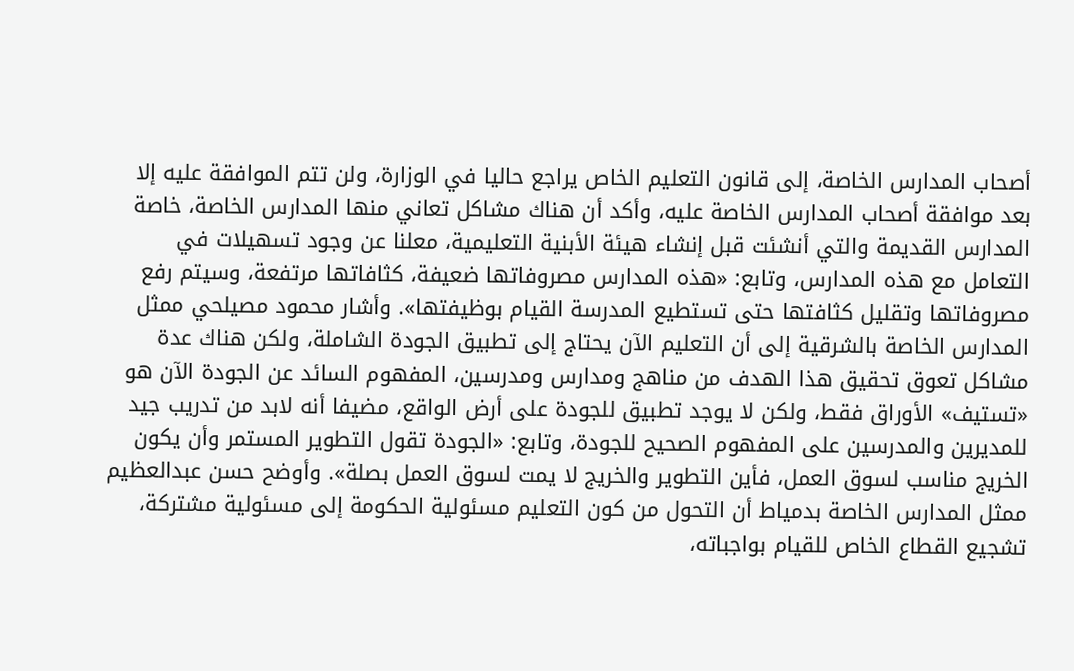أصحاب المدارس الخاصة، إلى قانون التعليم الخاص يراجع حاليا في الوزارة، ولن تتم الموافقة عليه إلا بعد موافقة أصحاب المدارس الخاصة عليه، وأكد أن هناك مشاكل تعاني منها المدارس الخاصة، خاصة المدارس القديمة والتي أنشئت قبل إنشاء هيئة الأبنية التعليمية، معلنا عن وجود تسهيلات في التعامل مع هذه المدارس، وتابع: «هذه المدارس مصروفاتها ضعيفة، كثافاتها مرتفعة، وسيتم رفع مصروفاتها وتقليل كثافتها حتى تستطيع المدرسة القيام بوظيفتها». وأشار محمود مصيلحي ممثل المدارس الخاصة بالشرقية إلى أن التعليم الآن يحتاج إلى تطبيق الجودة الشاملة، ولكن هناك عدة مشاكل تعوق تحقيق هذا الهدف من مناهج ومدارس ومدرسين، المفهوم السائد عن الجودة الآن هو «تستيف» الأوراق فقط، ولكن لا يوجد تطبيق للجودة على أرض الواقع، مضيفا أنه لابد من تدريب جيد للمديرين والمدرسين على المفهوم الصحيح للجودة، وتابع: «الجودة تقول التطوير المستمر وأن يكون الخريج مناسب لسوق العمل، فأين التطوير والخريج لا يمت لسوق العمل بصلة». وأوضح حسن عبدالعظيم ممثل المدارس الخاصة بدمياط أن التحول من كون التعليم مسئولية الحكومة إلى مسئولية مشتركة، تشجيع القطاع الخاص للقيام بواجباته،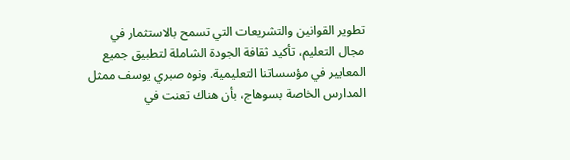تطوير القوانين والتشريعات التي تسمح بالاستثمار في مجال التعليم، تأكيد ثقافة الجودة الشاملة لتطبيق جميع المعايير في مؤسساتنا التعليمية. ونوه صبري يوسف ممثل المدارس الخاصة بسوهاج، بأن هناك تعنت في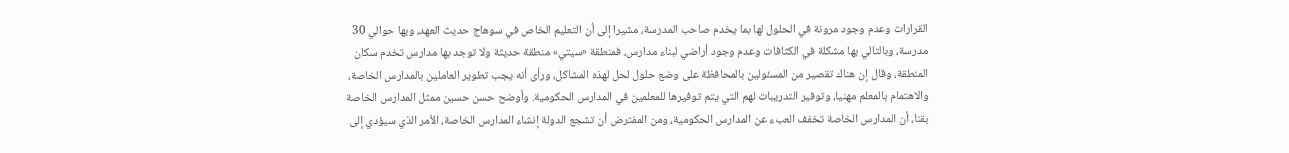القرارات وعدم وجود مرونة في الحلول لها بما يخدم صاحب المدرسة، مشيرا إلى أن التعليم الخاص في سوهاج حديث العهد، وبها حوالي 30 مدرسة، وبالتالي بها مشكلة في الكثافات وعدم وجود أراضي لبناء مدارس، فمنطقة «سيتي» منطقة حديثة ولا توجد بها مدارس تخدم سكان المنطقة، وقال إن هناك تقصير من المسئولين بالمحافظة على وضع حلول لحل لهذه المشاكل، ورأى أنه يجب تطوير العاملين بالمدارس الخاصة، والاهتمام بالمعلم مهنيا، وتوفير التدريبات لهم التي يتم توفيرها للمعلمين في المدارس الحكومية. وأوضح حسن حسين ممثل المدارس الخاصة بقنا، أن المدارس الخاصة تخفف العبء عن المدارس الحكومية، ومن المفترض أن تشجع الدولة إنشاء المدارس الخاصة، الأمر الذي سيؤدي إلى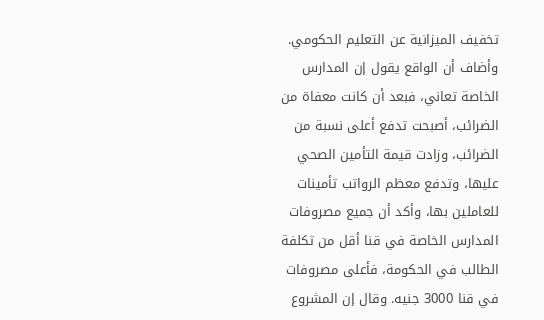تخفيف الميزانية عن التعليم الحكومي. وأضاف أن الواقع يقول إن المدارس الخاصة تعاني، فبعد أن كانت معفاة من الضرائب، أصبحت تدفع أعلى نسبة من الضرائب، وزادت قيمة التأمين الصحي عليها، وتدفع معظم الرواتب تأمينات للعاملين بها، وأكد أن جميع مصروفات المدارس الخاصة في قنا أقل من تكلفة الطالب في الحكومة، فأعلى مصروفات في قنا 3000 جنيه. وقال إن المشروع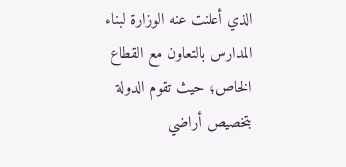الذي أعلنت عنه الوزارة لبناء المدارس بالتعاون مع القطاع الخاص؛ حيث تقوم الدولة بتخصيص أراضي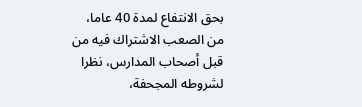بحق الانتفاع لمدة 40 عاما، من الصعب الاشتراك فيه من قبل أصحاب المدارس، نظرا لشروطه المجحفة،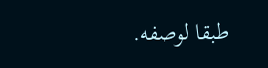طبقا لوصفه.